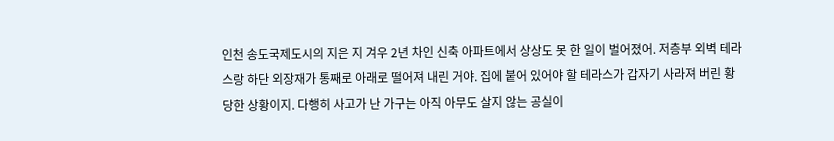인천 송도국제도시의 지은 지 겨우 2년 차인 신축 아파트에서 상상도 못 한 일이 벌어졌어. 저층부 외벽 테라스랑 하단 외장재가 통째로 아래로 떨어져 내린 거야. 집에 붙어 있어야 할 테라스가 갑자기 사라져 버린 황당한 상황이지. 다행히 사고가 난 가구는 아직 아무도 살지 않는 공실이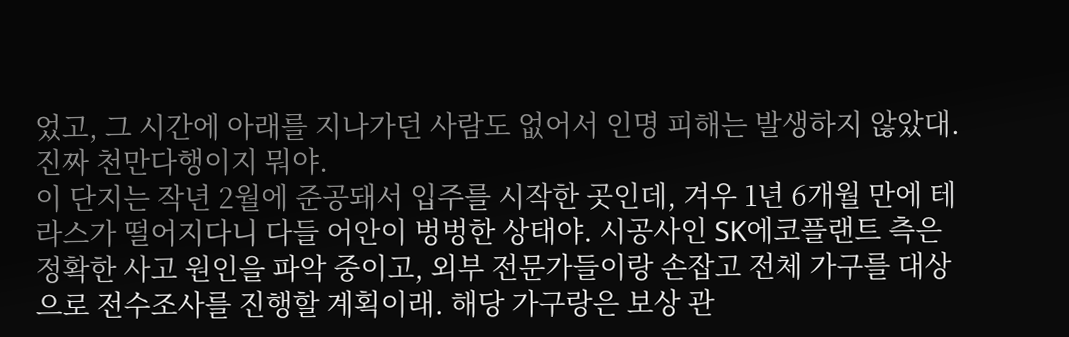었고, 그 시간에 아래를 지나가던 사람도 없어서 인명 피해는 발생하지 않았대. 진짜 천만다행이지 뭐야.
이 단지는 작년 2월에 준공돼서 입주를 시작한 곳인데, 겨우 1년 6개월 만에 테라스가 떨어지다니 다들 어안이 벙벙한 상태야. 시공사인 SK에코플랜트 측은 정확한 사고 원인을 파악 중이고, 외부 전문가들이랑 손잡고 전체 가구를 대상으로 전수조사를 진행할 계획이래. 해당 가구랑은 보상 관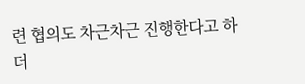련 협의도 차근차근 진행한다고 하더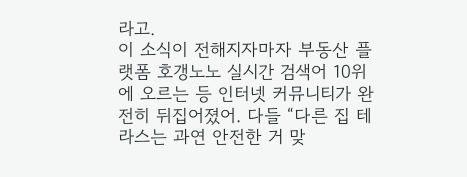라고.
이 소식이 전해지자마자 부동산 플랫폼 호갱노노 실시간 검색어 10위에 오르는 등 인터넷 커뮤니티가 완전히 뒤집어졌어. 다들 “다른 집 테라스는 과연 안전한 거 맞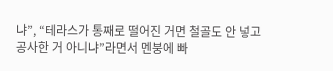냐”, “테라스가 통째로 떨어진 거면 철골도 안 넣고 공사한 거 아니냐”라면서 멘붕에 빠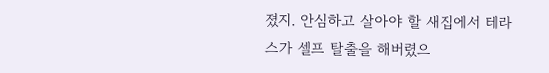졌지. 안심하고 살아야 할 새집에서 테라스가 셀프 탈출을 해버렸으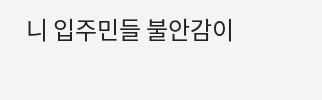니 입주민들 불안감이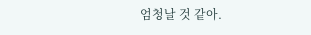엄청날 것 같아.